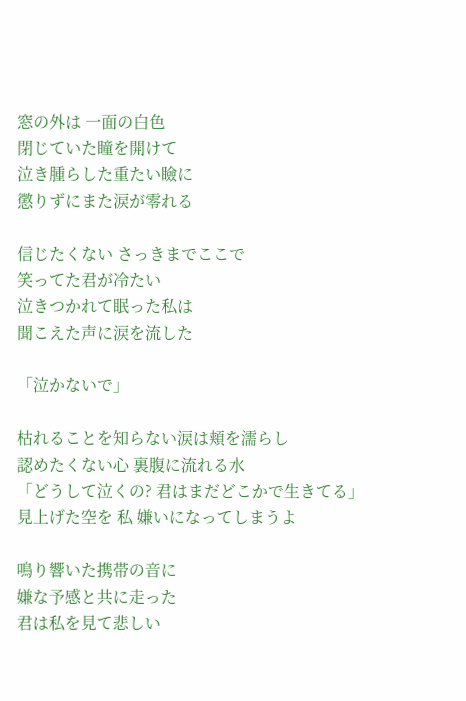窓の外は 一面の白色
閉じていた瞳を開けて
泣き腫らした重たい瞼に
懲りずにまた涙が零れる

信じたくない さっきまでここで
笑ってた君が冷たい
泣きつかれて眠った私は
聞こえた声に涙を流した

「泣かないで」

枯れることを知らない涙は頬を濡らし
認めたくない心 裏腹に流れる水
「どうして泣くの? 君はまだどこかで生きてる」
見上げた空を 私 嫌いになってしまうよ

鳴り響いた携帯の音に
嫌な予感と共に走った
君は私を見て悲しい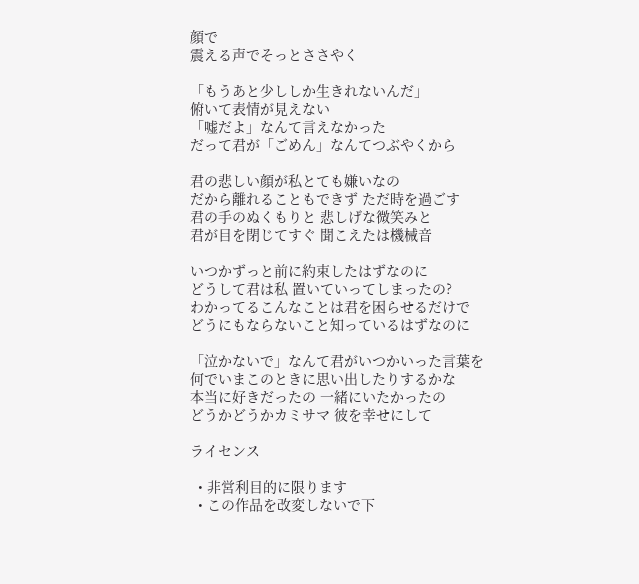顔で
震える声でそっとささやく

「もうあと少ししか生きれないんだ」
俯いて表情が見えない
「嘘だよ」なんて言えなかった
だって君が「ごめん」なんてつぶやくから

君の悲しい顔が私とても嫌いなの
だから離れることもできず ただ時を過ごす
君の手のぬくもりと 悲しげな微笑みと
君が目を閉じてすぐ 聞こえたは機械音

いつかずっと前に約束したはずなのに
どうして君は私 置いていってしまったの?
わかってるこんなことは君を困らせるだけで
どうにもならないこと知っているはずなのに

「泣かないで」なんて君がいつかいった言葉を
何でいまこのときに思い出したりするかな
本当に好きだったの 一緒にいたかったの
どうかどうかカミサマ 彼を幸せにして

ライセンス

  • 非営利目的に限ります
  • この作品を改変しないで下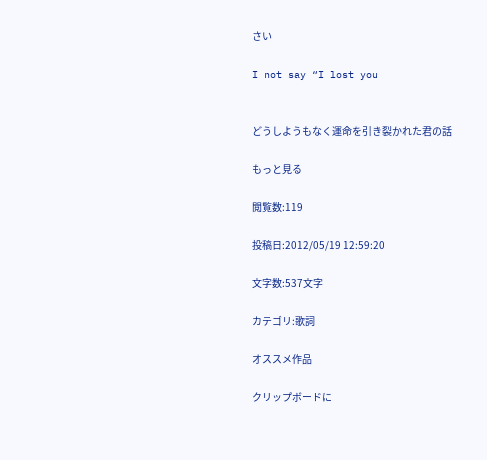さい

I not say “I lost you


どうしようもなく運命を引き裂かれた君の話

もっと見る

閲覧数:119

投稿日:2012/05/19 12:59:20

文字数:537文字

カテゴリ:歌詞

オススメ作品

クリップボードに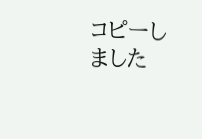コピーしました